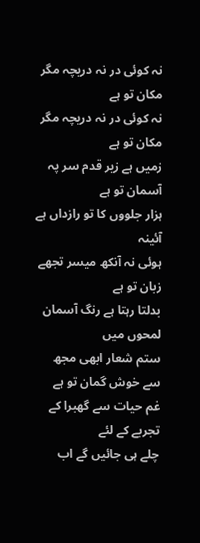نہ کوئی در نہ دریچہ مگر مکان تو ہے
نہ کوئی در نہ دریچہ مگر مکان تو ہے
زمیں ہے زیر قدم سر پہ آسمان تو ہے
ہزار جلووں کا تو رازداں ہے آئینہ
ہوئی نہ آنکھ میسر تجھے زبان تو ہے
بدلتا رہتا ہے رنگ آسمان لمحوں میں
ستم شعار ابھی مجھ سے خوش گمان تو ہے
غم حیات سے گھبرا کے تجربے کے لئے
چلے ہی جائیں گے اب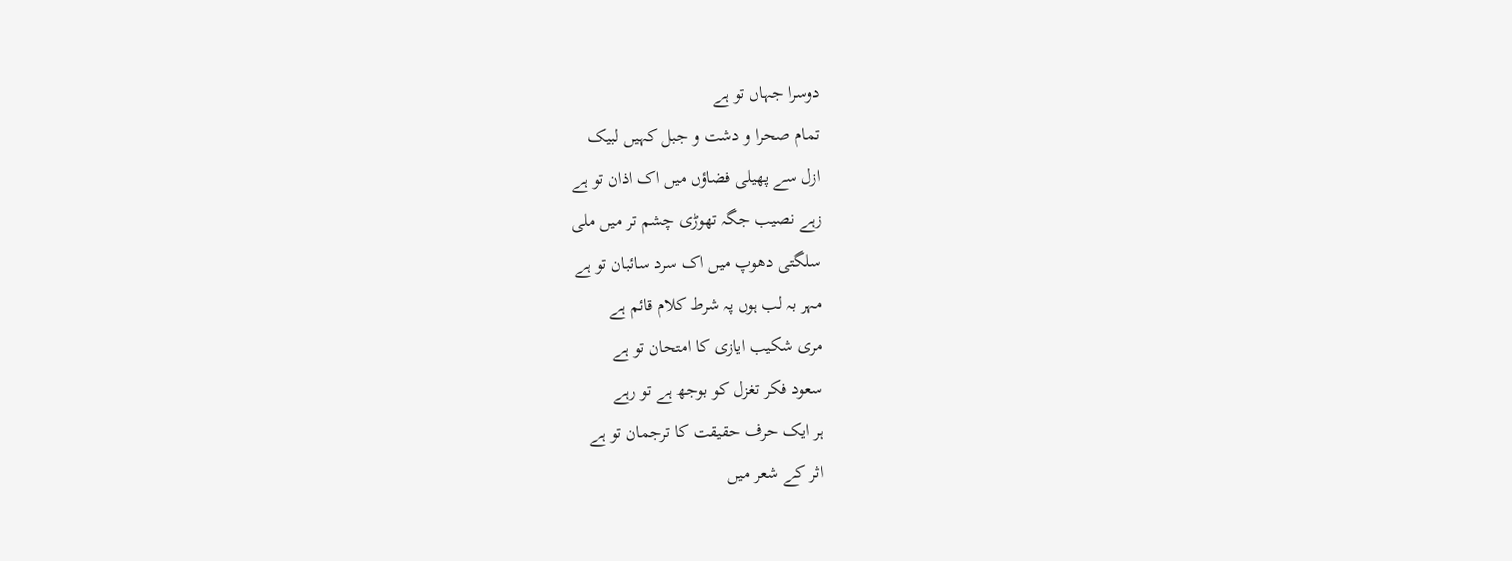دوسرا جہاں تو ہے
تمام صحرا و دشت و جبل کہیں لبیک
ازل سے پھیلی فضاؤں میں اک اذان تو ہے
زہے نصیب جگہ تھوڑی چشم تر میں ملی
سلگتی دھوپ میں اک سرد سائبان تو ہے
مہر بہ لب ہوں پہ شرط کلام قائم ہے
مری شکیب ایازی کا امتحان تو ہے
سعود فکر تغزل کو بوجھ ہے تو رہے
ہر ایک حرف حقیقت کا ترجمان تو ہے
اثر کے شعر میں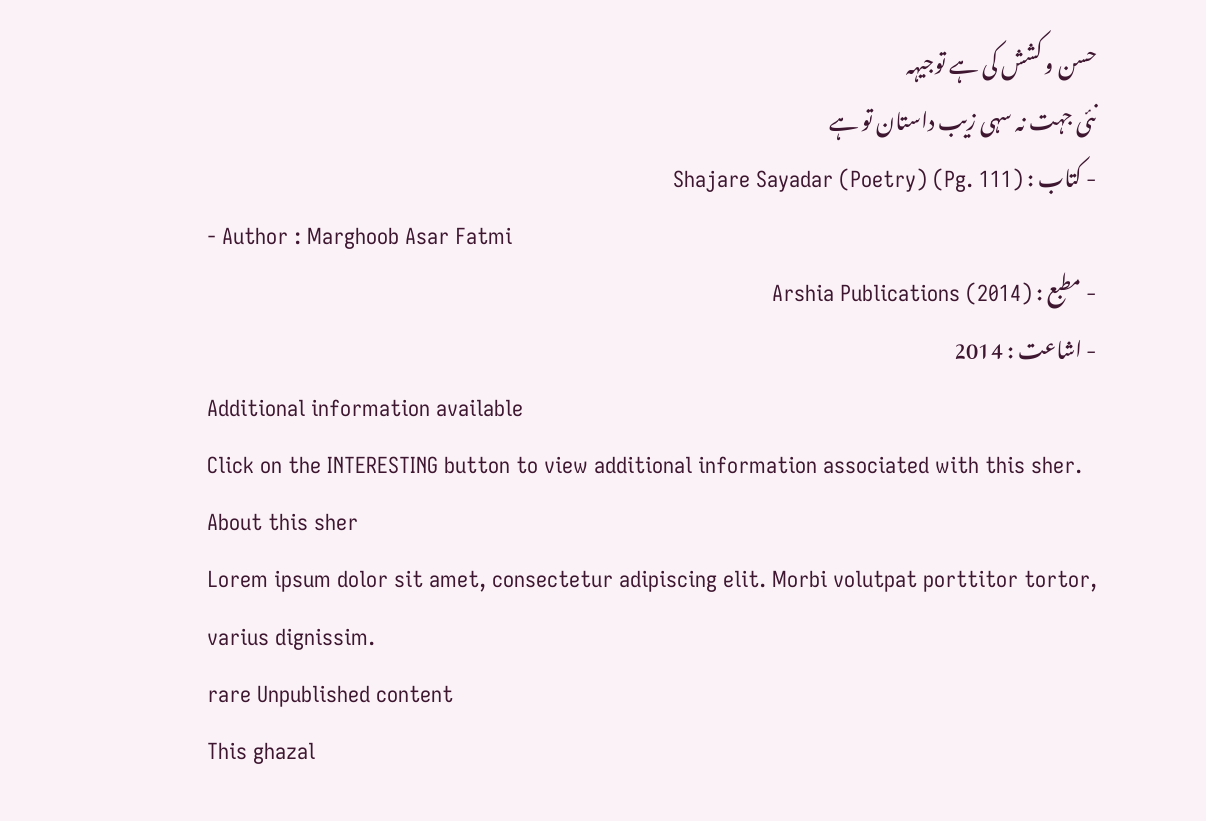حسن و کشش کی ہے توجیہہ
نئی جہت نہ سہی زیب داستان تو ہے
- کتاب : Shajare Sayadar (Poetry) (Pg. 111)
- Author : Marghoob Asar Fatmi
- مطبع : Arshia Publications (2014)
- اشاعت : 2014
Additional information available
Click on the INTERESTING button to view additional information associated with this sher.
About this sher
Lorem ipsum dolor sit amet, consectetur adipiscing elit. Morbi volutpat porttitor tortor, varius dignissim.
rare Unpublished content
This ghazal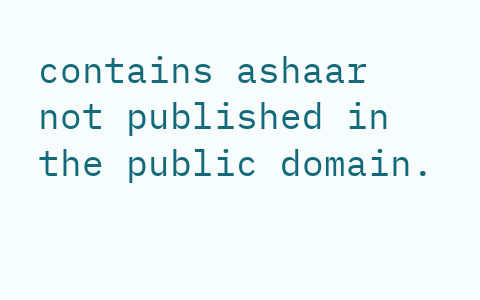contains ashaar not published in the public domain.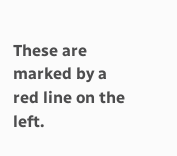These are marked by a red line on the left.